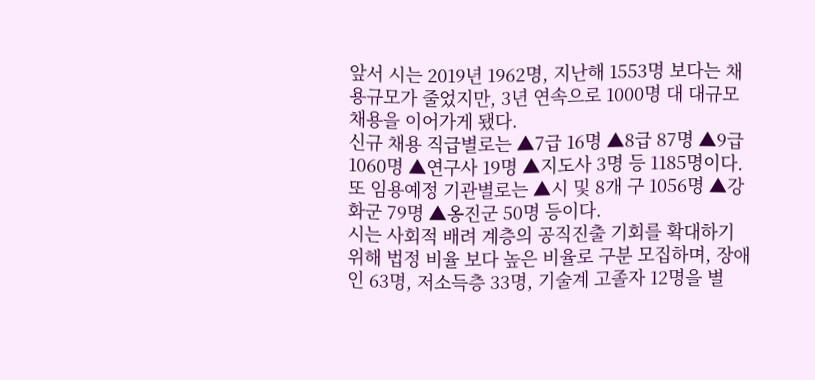앞서 시는 2019년 1962명, 지난해 1553명 보다는 채용규모가 줄었지만, 3년 연속으로 1000명 대 대규모 채용을 이어가게 됐다.
신규 채용 직급별로는 ▲7급 16명 ▲8급 87명 ▲9급 1060명 ▲연구사 19명 ▲지도사 3명 등 1185명이다.
또 임용예정 기관별로는 ▲시 및 8개 구 1056명 ▲강화군 79명 ▲옹진군 50명 등이다.
시는 사회적 배려 계층의 공직진출 기회를 확대하기 위해 법정 비율 보다 높은 비율로 구분 모집하며, 장애인 63명, 저소득층 33명, 기술계 고졸자 12명을 별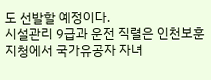도 선발할 예정이다.
시설관리 9급과 운전 직렬은 인천보훈지청에서 국가유공자 자녀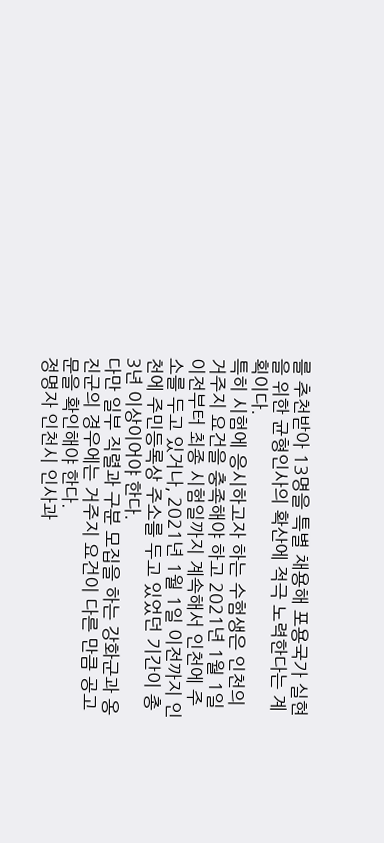를 추천받아 13명을 특별 채용해 포용국가 실현을 위한 균형인사의 확산에 적극 노력한다는 계획이다.
특히 시험에 응시하고자 하는 수험생은 인천의 거주지 요건을 충족해야 하고 2021년 1월 1일 이전부터 최종 시험일까지 계속해서 인천에 주소를 두고 있거나, 2021년 1월 1일 이전까지 인천에 주민등록상 주소를 두고 있었던 기간이 총 3년 이상이어야 한다.
다만 일부 직렬과 구분 모집을 하는 강화군과 옹진군의 경우에는 거주지 요건이 다른 만큼 공고문을 확인해야 한다.
정명자 인천시 인사과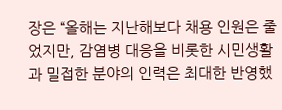장은 “올해는 지난해보다 채용 인원은 줄었지만, 감염병 대응을 비롯한 시민생활과 밀접한 분야의 인력은 최대한 반영했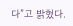다”고 밝혔다.